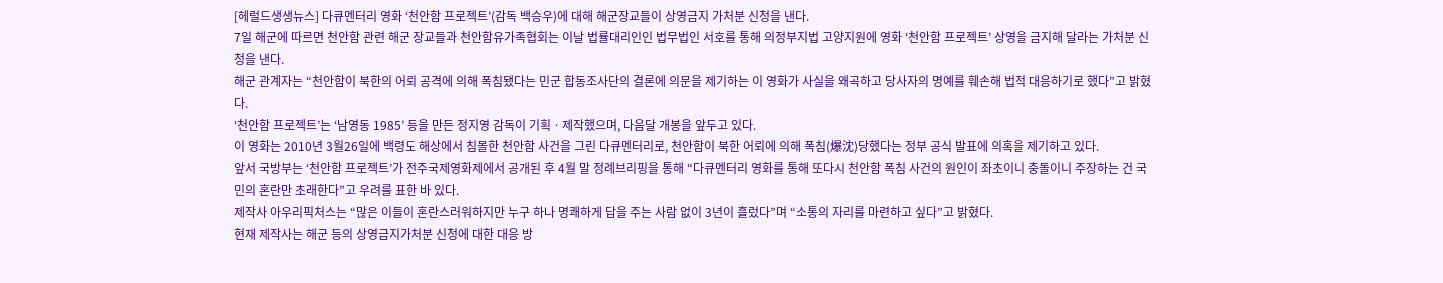[헤럴드생생뉴스] 다큐멘터리 영화 ‘천안함 프로젝트’(감독 백승우)에 대해 해군장교들이 상영금지 가처분 신청을 낸다.
7일 해군에 따르면 천안함 관련 해군 장교들과 천안함유가족협회는 이날 법률대리인인 법무법인 서호를 통해 의정부지법 고양지원에 영화 ‘천안함 프로젝트’ 상영을 금지해 달라는 가처분 신청을 낸다.
해군 관계자는 “천안함이 북한의 어뢰 공격에 의해 폭침됐다는 민군 합동조사단의 결론에 의문을 제기하는 이 영화가 사실을 왜곡하고 당사자의 명예를 훼손해 법적 대응하기로 했다”고 밝혔다.
‘천안함 프로젝트’는 ‘남영동 1985’ 등을 만든 정지영 감독이 기획ㆍ제작했으며, 다음달 개봉을 앞두고 있다.
이 영화는 2010년 3월26일에 백령도 해상에서 침몰한 천안함 사건을 그린 다큐멘터리로, 천안함이 북한 어뢰에 의해 폭침(爆沈)당했다는 정부 공식 발표에 의혹을 제기하고 있다.
앞서 국방부는 ‘천안함 프로젝트’가 전주국제영화제에서 공개된 후 4월 말 정례브리핑을 통해 “다큐멘터리 영화를 통해 또다시 천안함 폭침 사건의 원인이 좌초이니 충돌이니 주장하는 건 국민의 혼란만 초래한다”고 우려를 표한 바 있다.
제작사 아우리픽처스는 “많은 이들이 혼란스러워하지만 누구 하나 명쾌하게 답을 주는 사람 없이 3년이 흘렀다”며 “소통의 자리를 마련하고 싶다”고 밝혔다.
현재 제작사는 해군 등의 상영금지가처분 신청에 대한 대응 방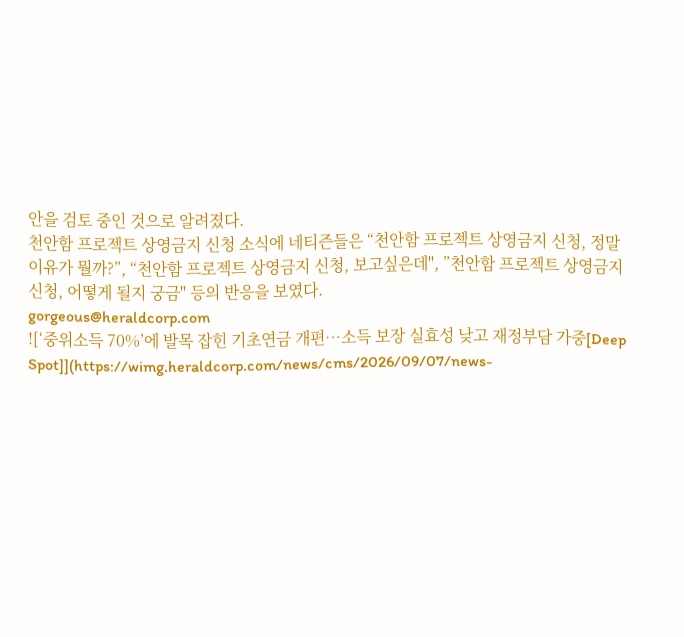안을 검토 중인 것으로 알려졌다.
천안함 프로젝트 상영금지 신청 소식에 네티즌들은 “천안함 프로젝트 상영금지 신청, 정말 이유가 뭘까?”, “천안함 프로젝트 상영금지 신청, 보고싶은데", ”천안함 프로젝트 상영금지 신청, 어떻게 될지 궁금" 등의 반응을 보였다.
gorgeous@heraldcorp.com
![‘중위소득 70%’에 발목 잡힌 기초연금 개편…소득 보장 실효성 낮고 재정부담 가중[Deep Spot]](https://wimg.heraldcorp.com/news/cms/2026/09/07/news-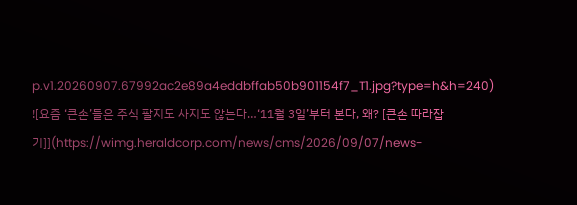p.v1.20260907.67992ac2e89a4eddbffab50b901154f7_T1.jpg?type=h&h=240)
![요즘 ‘큰손’들은 주식 팔지도 사지도 않는다…‘11월 3일’부터 본다, 왜? [큰손 따라잡기]](https://wimg.heraldcorp.com/news/cms/2026/09/07/news-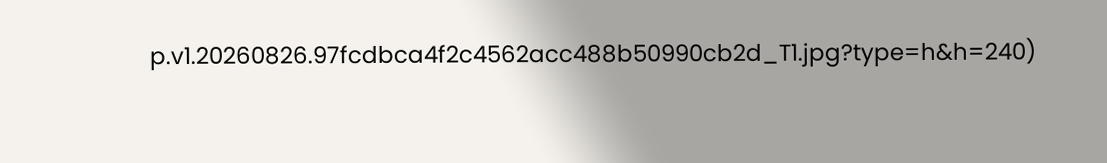p.v1.20260826.97fcdbca4f2c4562acc488b50990cb2d_T1.jpg?type=h&h=240)